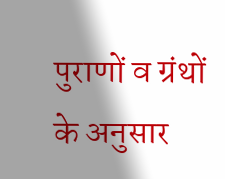पुराणों व ग्रंथों के अनुसार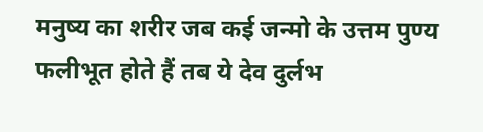मनुष्य का शरीर जब कई जन्मो के उत्तम पुण्य फलीभूत होते हैं तब ये देव दुर्लभ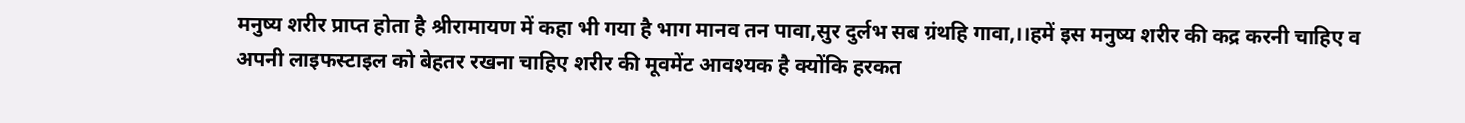मनुष्य शरीर प्राप्त होता है श्रीरामायण में कहा भी गया है भाग मानव तन पावा,सुर दुर्लभ सब ग्रंथहि गावा,।।हमें इस मनुष्य शरीर की कद्र करनी चाहिए व अपनी लाइफस्टाइल को बेहतर रखना चाहिए शरीर की मूवमेंट आवश्यक है क्योंकि हरकत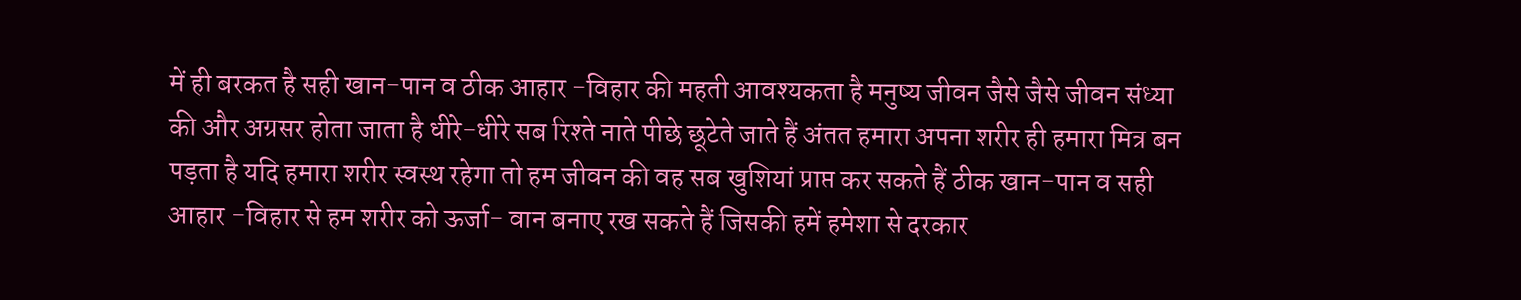में ही बरकत है सही खान-पान व ठीक आहार -विहार की महती आवश्यकता है मनुष्य जीवन जैसे जैसे जीवन संध्या की और अग्रसर होता जाता है धीरे-धीरे सब रिश्ते नाते पीछे छूटेते जाते हैं अंतत हमारा अपना शरीर ही हमारा मित्र बन पड़ता है यदि हमारा शरीर स्वस्थ रहेगा तो हम जीवन की वह सब खुशियां प्राप्त कर सकते हैं ठीक खान-पान व सही आहार -विहार से हम शरीर को ऊर्जा- वान बनाए रख सकते हैं जिसकी हमें हमेशा से दरकार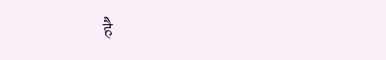है॓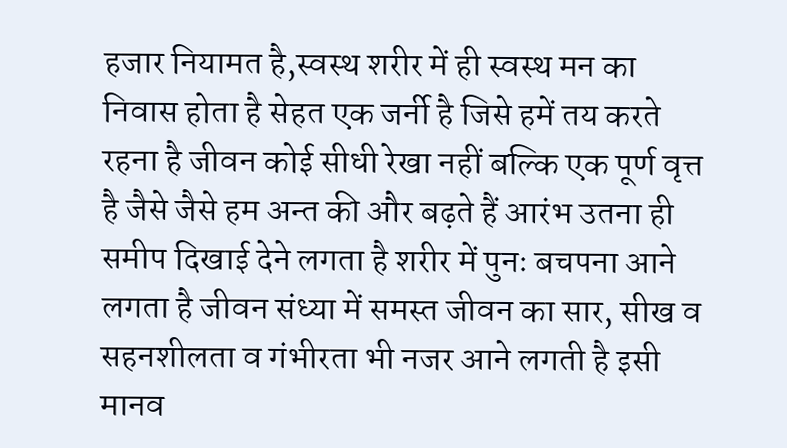हजार नियामत है,स्वस्थ शरीर में ही स्वस्थ मन का निवास होता है सेहत एक जर्नी है जिसे हमें तय करते रहना है जीवन कोई सीधी रेखा नहीं बल्कि एक पूर्ण वृत्त है जैसे जैसे हम अन्त की और बढ़ते हैं आरंभ उतना ही समीप दिखाई देने लगता है शरीर में पुनः बचपना आने लगता है जीवन संध्या में समस्त जीवन का सार, सीख व सहनशीलता व गंभीरता भी नजर आने लगती है इसी मानव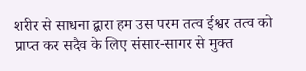शरीर से साधना द्बारा हम उस परम तत्व ईश्वर तत्व को प्राप्त कर सदैव के लिए संसार-सागर से मुक्त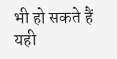भी हो सकते हैं यही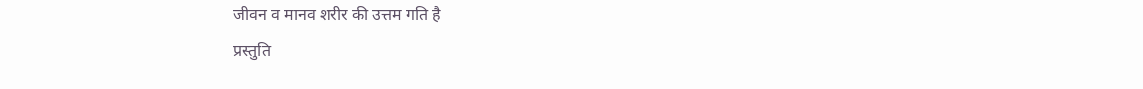जीवन व मानव शरीर की उत्तम गति है
प्रस्तुति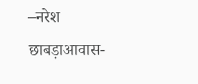–नरेश छाबड़ाआवास-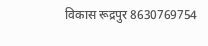विकास रूद्रपुर 8630769754